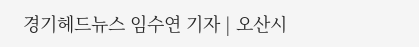경기헤드뉴스 임수연 기자 | 오산시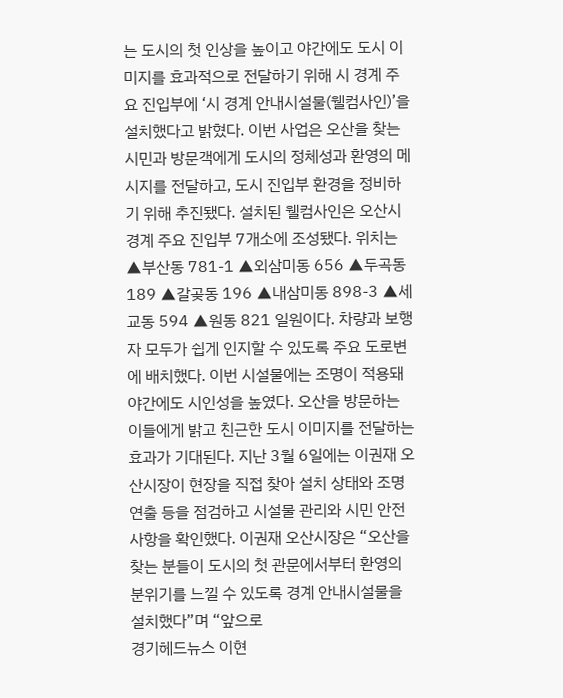는 도시의 첫 인상을 높이고 야간에도 도시 이미지를 효과적으로 전달하기 위해 시 경계 주요 진입부에 ‘시 경계 안내시설물(웰컴사인)’을 설치했다고 밝혔다. 이번 사업은 오산을 찾는 시민과 방문객에게 도시의 정체성과 환영의 메시지를 전달하고, 도시 진입부 환경을 정비하기 위해 추진됐다. 설치된 웰컴사인은 오산시 경계 주요 진입부 7개소에 조성됐다. 위치는 ▲부산동 781-1 ▲외삼미동 656 ▲두곡동 189 ▲갈곶동 196 ▲내삼미동 898-3 ▲세교동 594 ▲원동 821 일원이다. 차량과 보행자 모두가 쉽게 인지할 수 있도록 주요 도로변에 배치했다. 이번 시설물에는 조명이 적용돼 야간에도 시인성을 높였다. 오산을 방문하는 이들에게 밝고 친근한 도시 이미지를 전달하는 효과가 기대된다. 지난 3월 6일에는 이권재 오산시장이 현장을 직접 찾아 설치 상태와 조명 연출 등을 점검하고 시설물 관리와 시민 안전 사항을 확인했다. 이권재 오산시장은 “오산을 찾는 분들이 도시의 첫 관문에서부터 환영의 분위기를 느낄 수 있도록 경계 안내시설물을 설치했다”며 “앞으로
경기헤드뉴스 이현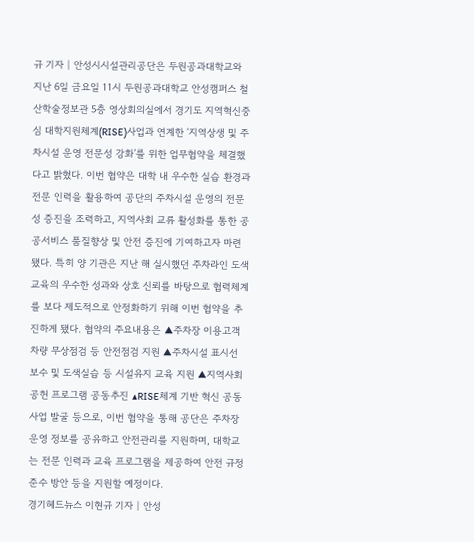규 기자 | 안성시시설관리공단은 두원공과대학교와 지난 6일 금요일 11시 두원공과대학교 안성캠퍼스 철산학술정보관 5층 영상회의실에서 경기도 지역혁신중심 대학지원체계(RISE)사업과 연계한 ‘지역상생 및 주차시설 운영 전문성 강화’를 위한 업무협약을 체결했다고 밝혔다. 이번 협약은 대학 내 우수한 실습 환경과 전문 인력을 활용하여 공단의 주차시설 운영의 전문성 증진을 조력하고, 지역사회 교류 활성화를 통한 공공서비스 품질향상 및 안전 증진에 기여하고자 마련됐다. 특히 양 기관은 지난 해 실시했던 주차라인 도색 교육의 우수한 성과와 상호 신뢰를 바탕으로 협력체계를 보다 제도적으로 안정화하기 위해 이번 협약을 추진하게 됐다. 협약의 주요내용은 ▲주차장 이용고객 차량 무상점검 등 안전점검 지원 ▲주차시설 표시선 보수 및 도색실습 등 시설유지 교육 지원 ▲지역사회 공헌 프로그램 공동추진 ▲RISE체계 기반 혁신 공동 사업 발굴 등으로, 이번 협약을 통해 공단은 주차장 운영 정보를 공유하고 안전관리를 지원하며, 대학교는 전문 인력과 교육 프로그램을 제공하여 안전 규정 준수 방안 등을 지원할 예정이다.
경기헤드뉴스 이현규 기자 | 안성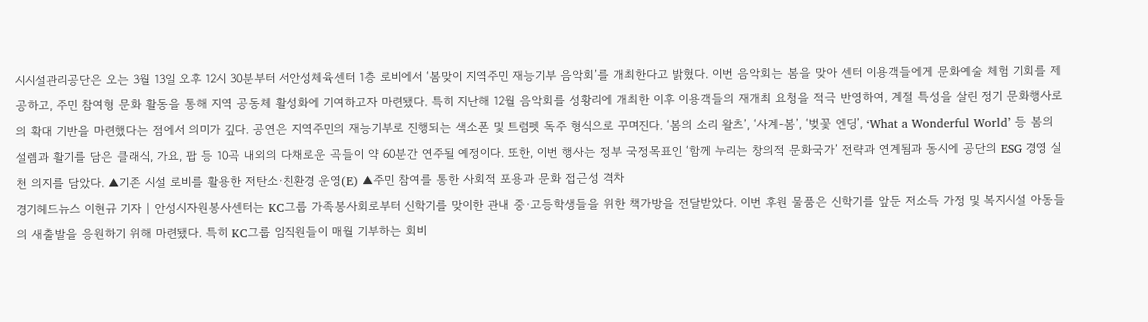시시설관리공단은 오는 3월 13일 오후 12시 30분부터 서안성체육센터 1층 로비에서 ‘봄맞이 지역주민 재능기부 음악회’를 개최한다고 밝혔다. 이번 음악회는 봄을 맞아 센터 이용객들에게 문화예술 체험 기회를 제공하고, 주민 참여형 문화 활동을 통해 지역 공동체 활성화에 기여하고자 마련됐다. 특히 지난해 12월 음악회를 성황리에 개최한 이후 이용객들의 재개최 요청을 적극 반영하여, 계절 특성을 살린 정기 문화행사로의 확대 기반을 마련했다는 점에서 의미가 깊다. 공연은 지역주민의 재능기부로 진행되는 색소폰 및 트럼펫 독주 형식으로 꾸며진다. ‘봄의 소리 왈츠’, ‘사계-봄’, ‘벚꽃 엔딩’, ‘What a Wonderful World’ 등 봄의 설렘과 활기를 담은 클래식, 가요, 팝 등 10곡 내외의 다채로운 곡들이 약 60분간 연주될 예정이다. 또한, 이번 행사는 정부 국정목표인 ‘함께 누리는 창의적 문화국가’ 전략과 연계됨과 동시에 공단의 ESG 경영 실천 의지를 담았다. ▲기존 시설 로비를 활용한 저탄소·친환경 운영(E) ▲주민 참여를 통한 사회적 포용과 문화 접근성 격차
경기헤드뉴스 이현규 기자 | 안성시자원봉사센터는 KC그룹 가족봉사회로부터 신학기를 맞이한 관내 중·고등학생들을 위한 책가방을 전달받았다. 이번 후원 물품은 신학기를 앞둔 저소득 가정 및 복지시설 아동들의 새출발을 응원하기 위해 마련됐다. 특히 KC그룹 임직원들이 매월 기부하는 회비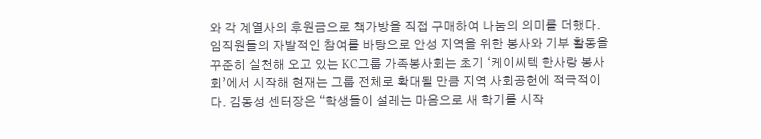와 각 계열사의 후원금으로 책가방을 직접 구매하여 나눔의 의미를 더했다. 임직원들의 자발적인 참여를 바탕으로 안성 지역을 위한 봉사와 기부 활동을 꾸준히 실천해 오고 있는 KC그룹 가족봉사회는 초기 ‘케이씨텍 한사랑 봉사회’에서 시작해 현재는 그룹 전체로 확대될 만큼 지역 사회공헌에 적극적이다. 김동성 센터장은 “학생들이 설레는 마음으로 새 학기를 시작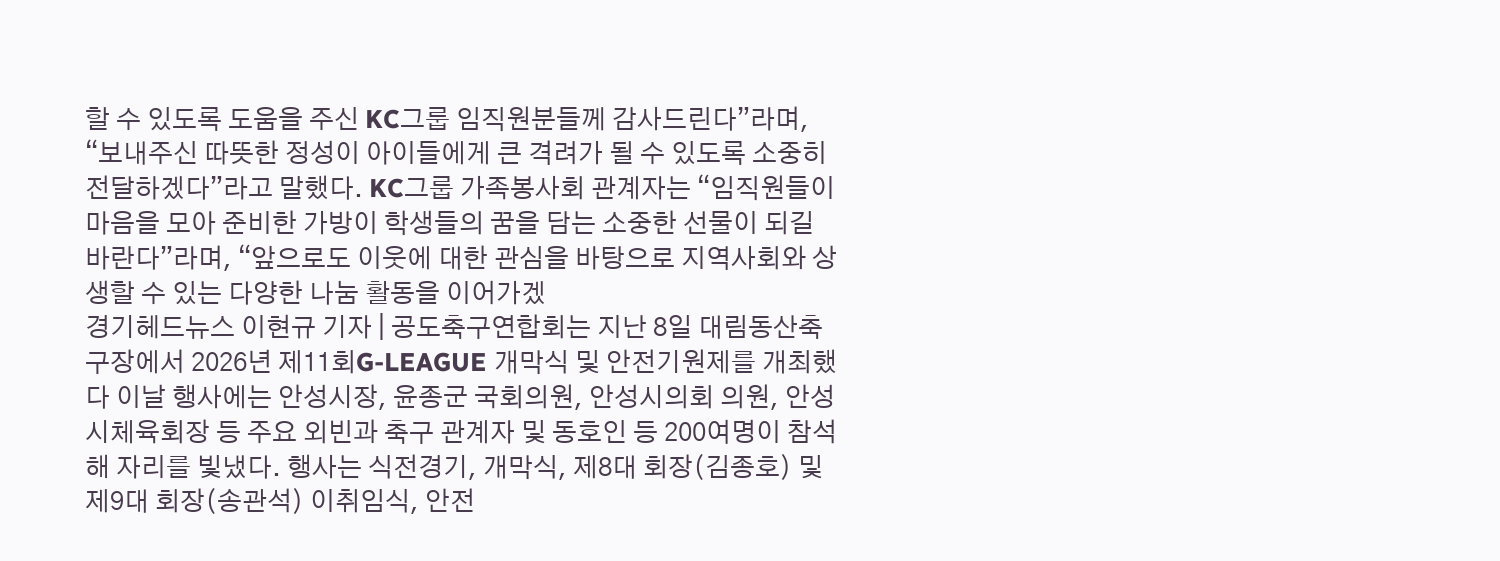할 수 있도록 도움을 주신 KC그룹 임직원분들께 감사드린다”라며, “보내주신 따뜻한 정성이 아이들에게 큰 격려가 될 수 있도록 소중히 전달하겠다”라고 말했다. KC그룹 가족봉사회 관계자는 “임직원들이 마음을 모아 준비한 가방이 학생들의 꿈을 담는 소중한 선물이 되길 바란다”라며, “앞으로도 이웃에 대한 관심을 바탕으로 지역사회와 상생할 수 있는 다양한 나눔 활동을 이어가겠
경기헤드뉴스 이현규 기자 | 공도축구연합회는 지난 8일 대림동산축구장에서 2026년 제11회G-LEAGUE 개막식 및 안전기원제를 개최했다 이날 행사에는 안성시장, 윤종군 국회의원, 안성시의회 의원, 안성시체육회장 등 주요 외빈과 축구 관계자 및 동호인 등 200여명이 참석해 자리를 빛냈다. 행사는 식전경기, 개막식, 제8대 회장(김종호) 및 제9대 회장(송관석) 이취임식, 안전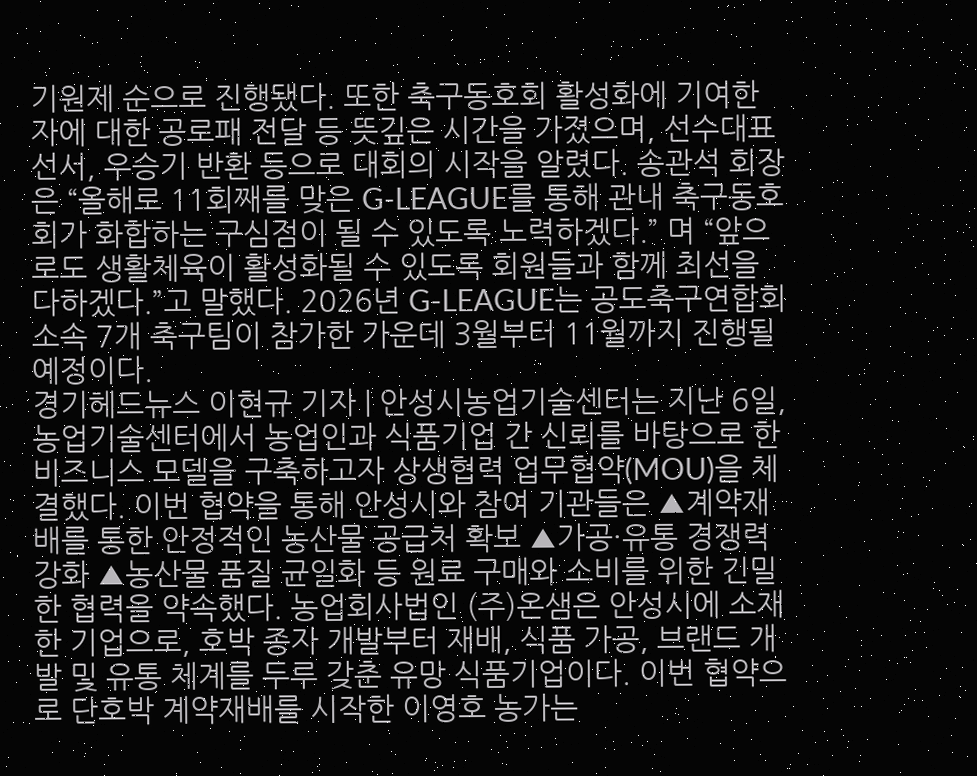기원제 순으로 진행됐다. 또한 축구동호회 활성화에 기여한 자에 대한 공로패 전달 등 뜻깊은 시간을 가졌으며, 선수대표 선서, 우승기 반환 등으로 대회의 시작을 알렸다. 송관석 회장은 “올해로 11회째를 맞은 G-LEAGUE를 통해 관내 축구동호회가 화합하는 구심점이 될 수 있도록 노력하겠다.” 며 “앞으로도 생활체육이 활성화될 수 있도록 회원들과 함께 최선을 다하겠다.”고 말했다. 2026년 G-LEAGUE는 공도축구연합회 소속 7개 축구팀이 참가한 가운데 3월부터 11월까지 진행될 예정이다.
경기헤드뉴스 이현규 기자 | 안성시농업기술센터는 지난 6일, 농업기술센터에서 농업인과 식품기업 간 신뢰를 바탕으로 한 비즈니스 모델을 구축하고자 상생협력 업무협약(MOU)을 체결했다. 이번 협약을 통해 안성시와 참여 기관들은 ▲계약재배를 통한 안정적인 농산물 공급처 확보 ▲가공·유통 경쟁력 강화 ▲농산물 품질 균일화 등 원료 구매와 소비를 위한 긴밀한 협력을 약속했다. 농업회사법인 (주)온샘은 안성시에 소재한 기업으로, 호박 종자 개발부터 재배, 식품 가공, 브랜드 개발 및 유통 체계를 두루 갖춘 유망 식품기업이다. 이번 협약으로 단호박 계약재배를 시작한 이영호 농가는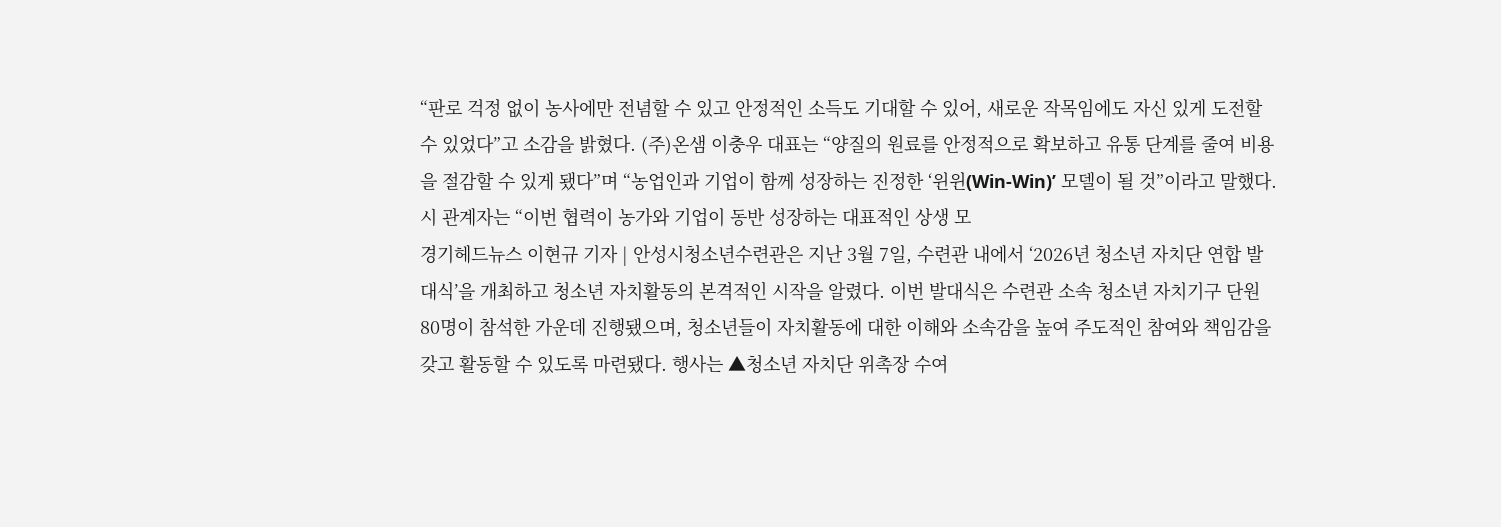“판로 걱정 없이 농사에만 전념할 수 있고 안정적인 소득도 기대할 수 있어, 새로운 작목임에도 자신 있게 도전할 수 있었다”고 소감을 밝혔다. (주)온샘 이충우 대표는 “양질의 원료를 안정적으로 확보하고 유통 단계를 줄여 비용을 절감할 수 있게 됐다”며 “농업인과 기업이 함께 성장하는 진정한 ‘윈윈(Win-Win)’ 모델이 될 것”이라고 말했다. 시 관계자는 “이번 협력이 농가와 기업이 동반 성장하는 대표적인 상생 모
경기헤드뉴스 이현규 기자 | 안성시청소년수련관은 지난 3월 7일, 수련관 내에서 ‘2026년 청소년 자치단 연합 발대식’을 개최하고 청소년 자치활동의 본격적인 시작을 알렸다. 이번 발대식은 수련관 소속 청소년 자치기구 단원 80명이 참석한 가운데 진행됐으며, 청소년들이 자치활동에 대한 이해와 소속감을 높여 주도적인 참여와 책임감을 갖고 활동할 수 있도록 마련됐다. 행사는 ▲청소년 자치단 위촉장 수여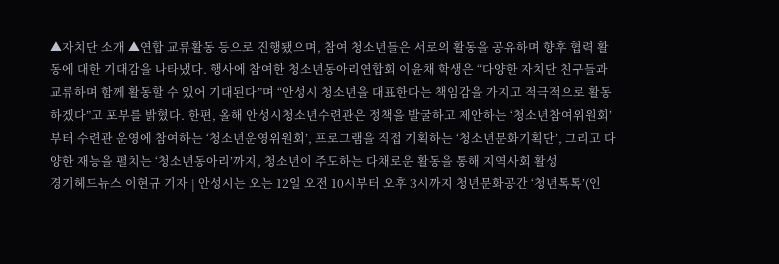▲자치단 소개 ▲연합 교류활동 등으로 진행됐으며, 참여 청소년들은 서로의 활동을 공유하며 향후 협력 활동에 대한 기대감을 나타냈다. 행사에 참여한 청소년동아리연합회 이윤채 학생은 “다양한 자치단 친구들과 교류하며 함께 활동할 수 있어 기대된다”며 “안성시 청소년을 대표한다는 책임감을 가지고 적극적으로 활동하겠다”고 포부를 밝혔다. 한편, 올해 안성시청소년수련관은 정책을 발굴하고 제안하는 ‘청소년참여위원회’부터 수련관 운영에 참여하는 ‘청소년운영위원회’, 프로그램을 직접 기획하는 ‘청소년문화기획단’, 그리고 다양한 재능을 펼치는 ‘청소년동아리’까지, 청소년이 주도하는 다채로운 활동을 통해 지역사회 활성
경기헤드뉴스 이현규 기자 | 안성시는 오는 12일 오전 10시부터 오후 3시까지 청년문화공간 ‘청년톡톡’(인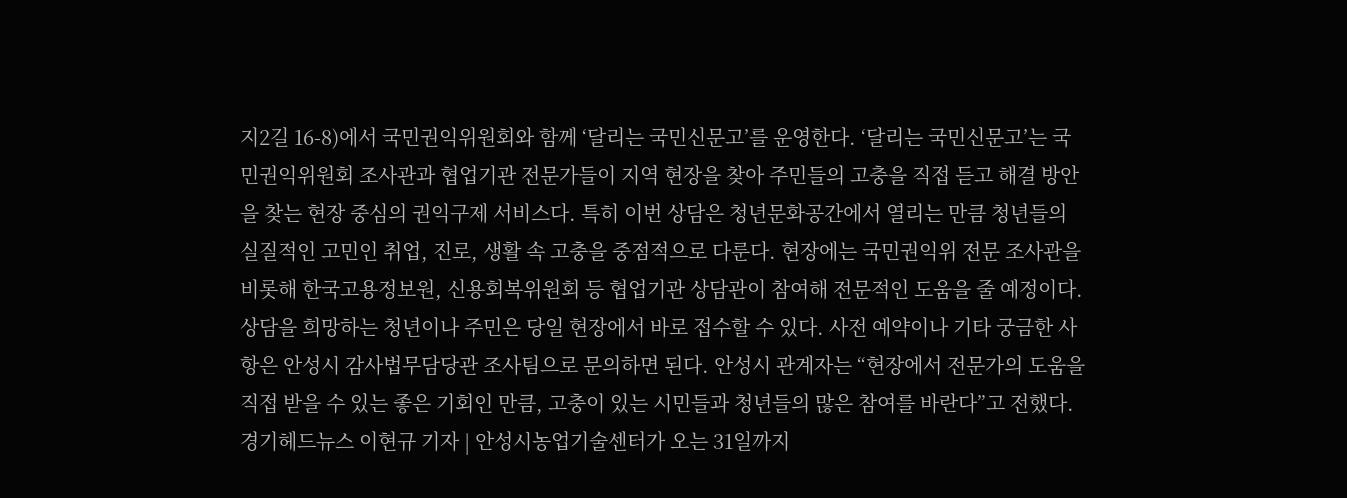지2길 16-8)에서 국민권익위원회와 함께 ‘달리는 국민신문고’를 운영한다. ‘달리는 국민신문고’는 국민권익위원회 조사관과 협업기관 전문가들이 지역 현장을 찾아 주민들의 고충을 직접 듣고 해결 방안을 찾는 현장 중심의 권익구제 서비스다. 특히 이번 상담은 청년문화공간에서 열리는 만큼 청년들의 실질적인 고민인 취업, 진로, 생활 속 고충을 중점적으로 다룬다. 현장에는 국민권익위 전문 조사관을 비롯해 한국고용정보원, 신용회복위원회 등 협업기관 상담관이 참여해 전문적인 도움을 줄 예정이다. 상담을 희망하는 청년이나 주민은 당일 현장에서 바로 접수할 수 있다. 사전 예약이나 기타 궁금한 사항은 안성시 감사법무담당관 조사팀으로 문의하면 된다. 안성시 관계자는 “현장에서 전문가의 도움을 직접 받을 수 있는 좋은 기회인 만큼, 고충이 있는 시민들과 청년들의 많은 참여를 바란다”고 전했다.
경기헤드뉴스 이현규 기자 | 안성시농업기술센터가 오는 31일까지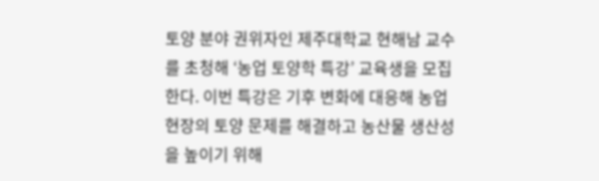토양 분야 권위자인 제주대학교 현해남 교수를 초청해 ‘농업 토양학 특강’ 교육생을 모집한다. 이번 특강은 기후 변화에 대응해 농업 현장의 토양 문제를 해결하고 농산물 생산성을 높이기 위해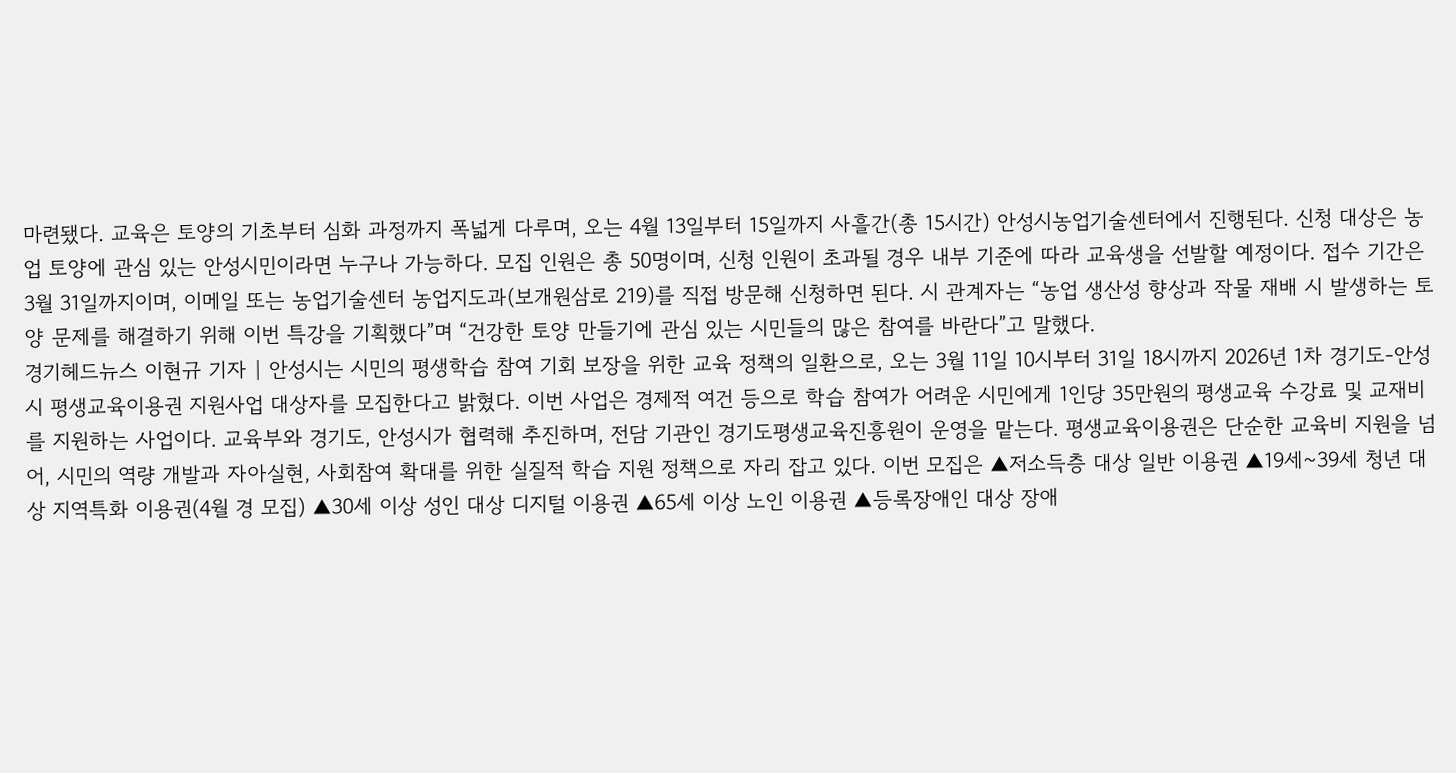마련됐다. 교육은 토양의 기초부터 심화 과정까지 폭넓게 다루며, 오는 4월 13일부터 15일까지 사흘간(총 15시간) 안성시농업기술센터에서 진행된다. 신청 대상은 농업 토양에 관심 있는 안성시민이라면 누구나 가능하다. 모집 인원은 총 50명이며, 신청 인원이 초과될 경우 내부 기준에 따라 교육생을 선발할 예정이다. 접수 기간은 3월 31일까지이며, 이메일 또는 농업기술센터 농업지도과(보개원삼로 219)를 직접 방문해 신청하면 된다. 시 관계자는 “농업 생산성 향상과 작물 재배 시 발생하는 토양 문제를 해결하기 위해 이번 특강을 기획했다”며 “건강한 토양 만들기에 관심 있는 시민들의 많은 참여를 바란다”고 말했다.
경기헤드뉴스 이현규 기자 | 안성시는 시민의 평생학습 참여 기회 보장을 위한 교육 정책의 일환으로, 오는 3월 11일 10시부터 31일 18시까지 2026년 1차 경기도-안성시 평생교육이용권 지원사업 대상자를 모집한다고 밝혔다. 이번 사업은 경제적 여건 등으로 학습 참여가 어려운 시민에게 1인당 35만원의 평생교육 수강료 및 교재비를 지원하는 사업이다. 교육부와 경기도, 안성시가 협력해 추진하며, 전담 기관인 경기도평생교육진흥원이 운영을 맡는다. 평생교육이용권은 단순한 교육비 지원을 넘어, 시민의 역량 개발과 자아실현, 사회참여 확대를 위한 실질적 학습 지원 정책으로 자리 잡고 있다. 이번 모집은 ▲저소득층 대상 일반 이용권 ▲19세~39세 청년 대상 지역특화 이용권(4월 경 모집) ▲30세 이상 성인 대상 디지털 이용권 ▲65세 이상 노인 이용권 ▲등록장애인 대상 장애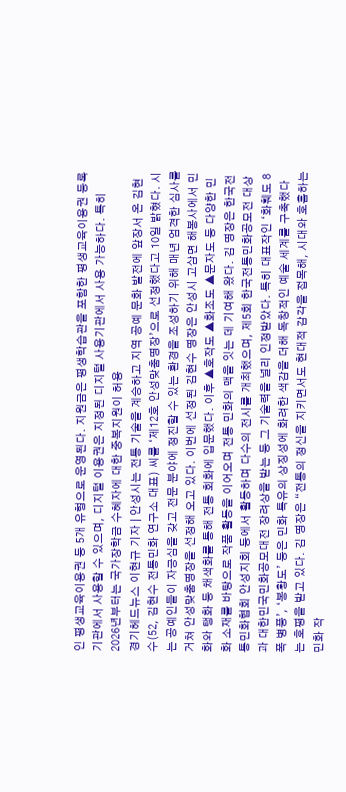인 평생교육이용권 등 5개 유형으로 운영된다. 지원금은 평생학습관을 포함한 평생교육이용권 등록기관에서 사용할 수 있으며, 디지털 이용권은 지정된 디지털 사용기관에서 사용 가능하다. 특히 2026년부터는 국가장학금 수혜자에 대한 중복지원이 허용
경기헤드뉴스 이현규 기자 | 안성시는 전통 기술을 계승하고 지역 공예 문화 발전에 앞장서 온 김현수(52, 김현수 전통민화 연구소 대표) 씨를 ‘제12호 안성맞춤명장’으로 선정했다고 10일 밝혔다. 시는 공예인들이 자긍심을 갖고 전문 분야에 정진할 수 있는 환경을 조성하기 위해 매년 엄격한 심사를 거쳐 안성맞춤명장을 선정해 오고 있다. 이번에 선정된 김현수 명장은 안성시 고삼면 해봉사에서 민화와 탱화 등 채색화를 통해 전통 회화에 입문했다. 이후 ▲호작도 ▲화조도 ▲문자도 등 다양한 민화 소재를 바탕으로 작품 활동을 이어오며 전통 민화의 맥을 잇는 데 기여해 왔다. 김 명장은 한국전통민화협회 안성지회 등에서 활동하며 다수의 전시를 개최했으며, 제5회 한국전통민화공모전 대상과 대한민국민화공모대전 장려상을 받는 등 그 기술력을 널리 인정받았다. 특히 대표작인 ‘화훼도 8폭 병풍’, ‘봉황도’ 등은 민화 특유의 상징성에 화려한 색감을 더해 독창적인 예술 세계를 구축했다는 호평을 받고 있다. 김 명장은 “전통의 정신을 지키면서도 현대적 감각을 접목해, 시대와 호흡하는 민화 작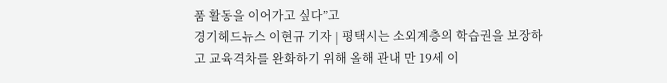품 활동을 이어가고 싶다”고
경기헤드뉴스 이현규 기자 | 평택시는 소외계층의 학습권을 보장하고 교육격차를 완화하기 위해 올해 관내 만 19세 이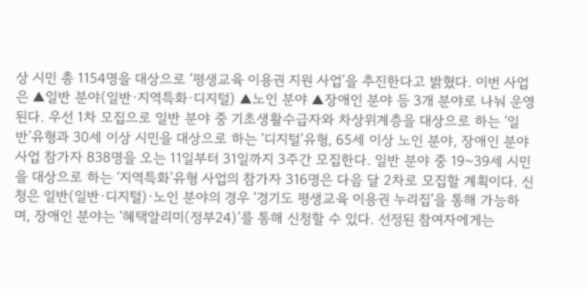상 시민 총 1154명을 대상으로 ‘평생교육 이용권 지원 사업’을 추진한다고 밝혔다. 이번 사업은 ▲일반 분야(일반·지역특화·디지털) ▲노인 분야 ▲장애인 분야 등 3개 분야로 나눠 운영된다. 우선 1차 모집으로 일반 분야 중 기초생활수급자와 차상위계층을 대상으로 하는 ‘일반’유형과 30세 이상 시민을 대상으로 하는 ‘디지털’유형, 65세 이상 노인 분야, 장애인 분야 사업 참가자 838명을 오는 11일부터 31일까지 3주간 모집한다. 일반 분야 중 19~39세 시민을 대상으로 하는 ‘지역특화’유형 사업의 참가자 316명은 다음 달 2차로 모집할 계획이다. 신청은 일반(일반·디지털)·노인 분야의 경우 ‘경기도 평생교육 이용권 누리집’을 통해 가능하며, 장애인 분야는 ‘혜택알리미(정부24)’를 통해 신청할 수 있다. 선정된 참여자에게는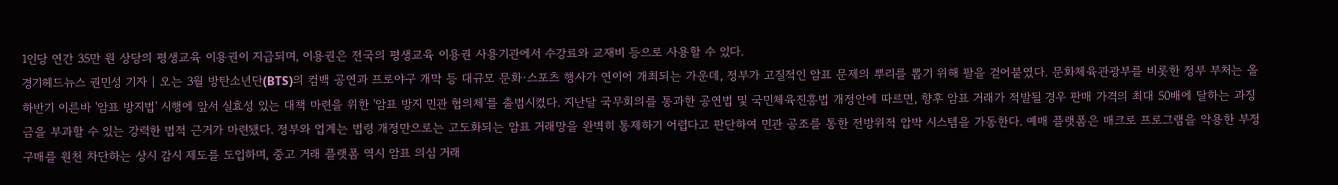1인당 연간 35만 원 상당의 평생교육 이용권이 지급되며, 이용권은 전국의 평생교육 이용권 사용기관에서 수강료와 교재비 등으로 사용할 수 있다.
경기헤드뉴스 권민성 기자 | 오는 3월 방탄소년단(BTS)의 컴백 공연과 프로야구 개막 등 대규모 문화·스포츠 행사가 연이어 개최되는 가운데, 정부가 고질적인 암표 문제의 뿌리를 뽑기 위해 팔을 걷어붙였다. 문화체육관광부를 비롯한 정부 부처는 올 하반기 이른바 '암표 방지법' 시행에 앞서 실효성 있는 대책 마련을 위한 '암표 방지 민관 협의체'를 출범시켰다. 지난달 국무회의를 통과한 공연법 및 국민체육진흥법 개정안에 따르면, 향후 암표 거래가 적발될 경우 판매 가격의 최대 50배에 달하는 과징금을 부과할 수 있는 강력한 법적 근거가 마련됐다. 정부와 업계는 법령 개정만으로는 고도화되는 암표 거래망을 완벽히 통제하기 어렵다고 판단하여 민관 공조를 통한 전방위적 압박 시스템을 가동한다. 예매 플랫폼은 매크로 프로그램을 악용한 부정 구매를 원천 차단하는 상시 감시 제도를 도입하며, 중고 거래 플랫폼 역시 암표 의심 거래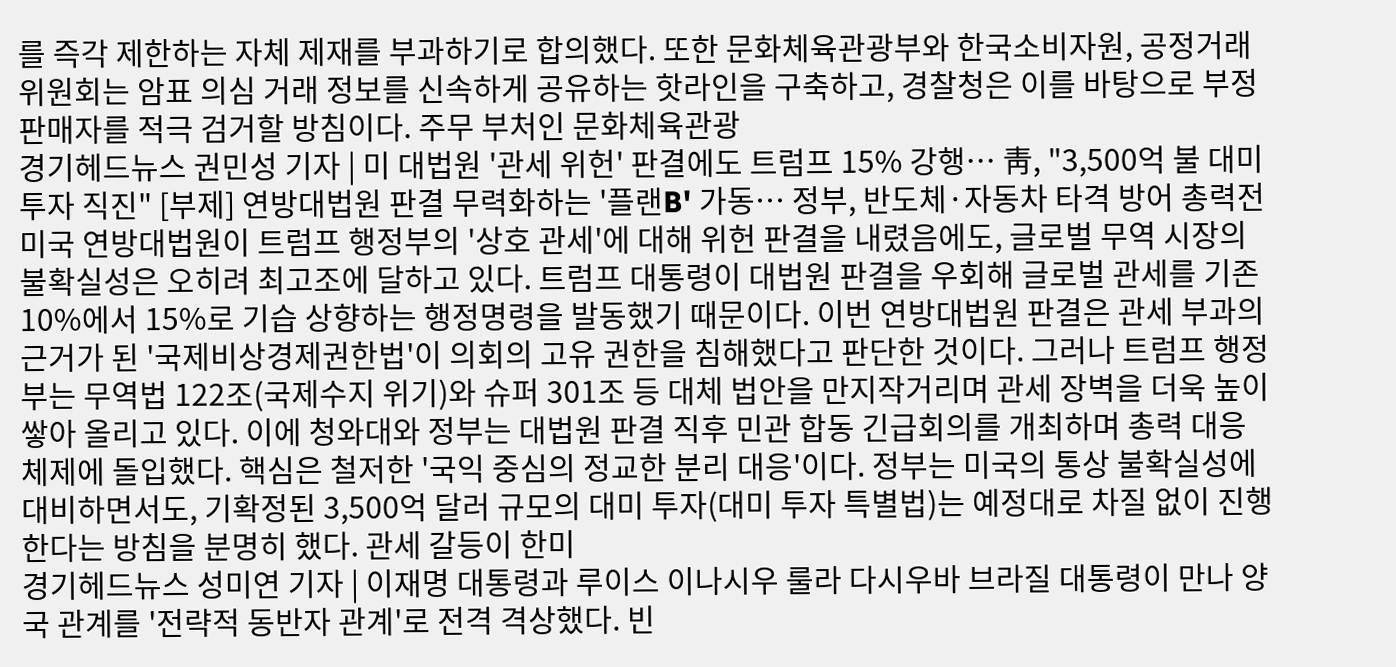를 즉각 제한하는 자체 제재를 부과하기로 합의했다. 또한 문화체육관광부와 한국소비자원, 공정거래위원회는 암표 의심 거래 정보를 신속하게 공유하는 핫라인을 구축하고, 경찰청은 이를 바탕으로 부정 판매자를 적극 검거할 방침이다. 주무 부처인 문화체육관광
경기헤드뉴스 권민성 기자 | 미 대법원 '관세 위헌' 판결에도 트럼프 15% 강행… 靑, "3,500억 불 대미 투자 직진" [부제] 연방대법원 판결 무력화하는 '플랜B' 가동… 정부, 반도체·자동차 타격 방어 총력전 미국 연방대법원이 트럼프 행정부의 '상호 관세'에 대해 위헌 판결을 내렸음에도, 글로벌 무역 시장의 불확실성은 오히려 최고조에 달하고 있다. 트럼프 대통령이 대법원 판결을 우회해 글로벌 관세를 기존 10%에서 15%로 기습 상향하는 행정명령을 발동했기 때문이다. 이번 연방대법원 판결은 관세 부과의 근거가 된 '국제비상경제권한법'이 의회의 고유 권한을 침해했다고 판단한 것이다. 그러나 트럼프 행정부는 무역법 122조(국제수지 위기)와 슈퍼 301조 등 대체 법안을 만지작거리며 관세 장벽을 더욱 높이 쌓아 올리고 있다. 이에 청와대와 정부는 대법원 판결 직후 민관 합동 긴급회의를 개최하며 총력 대응 체제에 돌입했다. 핵심은 철저한 '국익 중심의 정교한 분리 대응'이다. 정부는 미국의 통상 불확실성에 대비하면서도, 기확정된 3,500억 달러 규모의 대미 투자(대미 투자 특별법)는 예정대로 차질 없이 진행한다는 방침을 분명히 했다. 관세 갈등이 한미
경기헤드뉴스 성미연 기자 | 이재명 대통령과 루이스 이나시우 룰라 다시우바 브라질 대통령이 만나 양국 관계를 '전략적 동반자 관계'로 전격 격상했다. 빈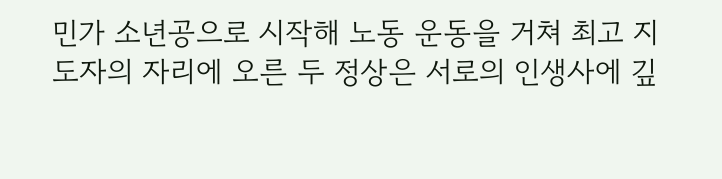민가 소년공으로 시작해 노동 운동을 거쳐 최고 지도자의 자리에 오른 두 정상은 서로의 인생사에 깊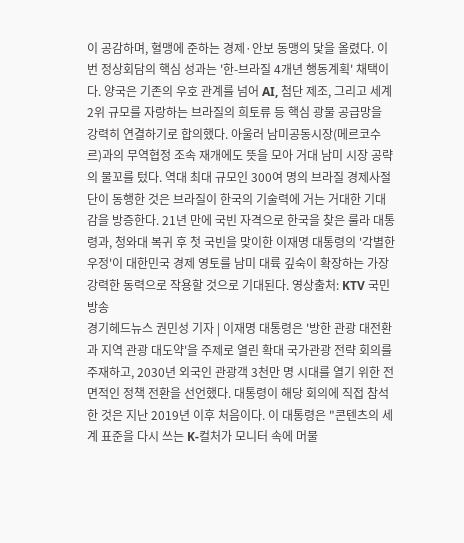이 공감하며, 혈맹에 준하는 경제·안보 동맹의 닻을 올렸다. 이번 정상회담의 핵심 성과는 '한-브라질 4개년 행동계획' 채택이다. 양국은 기존의 우호 관계를 넘어 AI, 첨단 제조, 그리고 세계 2위 규모를 자랑하는 브라질의 희토류 등 핵심 광물 공급망을 강력히 연결하기로 합의했다. 아울러 남미공동시장(메르코수르)과의 무역협정 조속 재개에도 뜻을 모아 거대 남미 시장 공략의 물꼬를 텄다. 역대 최대 규모인 300여 명의 브라질 경제사절단이 동행한 것은 브라질이 한국의 기술력에 거는 거대한 기대감을 방증한다. 21년 만에 국빈 자격으로 한국을 찾은 룰라 대통령과, 청와대 복귀 후 첫 국빈을 맞이한 이재명 대통령의 '각별한 우정'이 대한민국 경제 영토를 남미 대륙 깊숙이 확장하는 가장 강력한 동력으로 작용할 것으로 기대된다. 영상출처: KTV 국민방송
경기헤드뉴스 권민성 기자 | 이재명 대통령은 '방한 관광 대전환과 지역 관광 대도약'을 주제로 열린 확대 국가관광 전략 회의를 주재하고, 2030년 외국인 관광객 3천만 명 시대를 열기 위한 전면적인 정책 전환을 선언했다. 대통령이 해당 회의에 직접 참석한 것은 지난 2019년 이후 처음이다. 이 대통령은 "콘텐츠의 세계 표준을 다시 쓰는 K-컬처가 모니터 속에 머물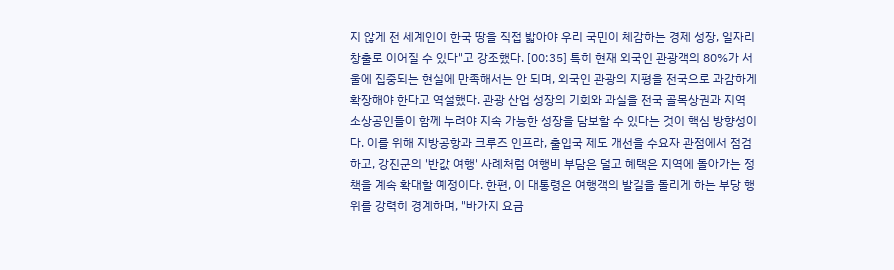지 않게 전 세계인이 한국 땅을 직접 밟아야 우리 국민이 체감하는 경제 성장, 일자리 창출로 이어질 수 있다"고 강조했다. [00:35] 특히 현재 외국인 관광객의 80%가 서울에 집중되는 현실에 만족해서는 안 되며, 외국인 관광의 지평을 전국으로 과감하게 확장해야 한다고 역설했다. 관광 산업 성장의 기회와 과실을 전국 골목상권과 지역 소상공인들이 함께 누려야 지속 가능한 성장을 담보할 수 있다는 것이 핵심 방향성이다. 이를 위해 지방공항과 크루즈 인프라, 출입국 제도 개선을 수요자 관점에서 점검하고, 강진군의 '반값 여행' 사례처럼 여행비 부담은 덜고 혜택은 지역에 돌아가는 정책을 계속 확대할 예정이다. 한편, 이 대통령은 여행객의 발길을 돌리게 하는 부당 행위를 강력히 경계하며, "바가지 요금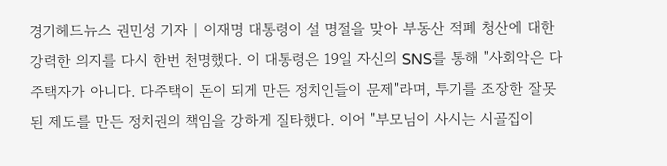경기헤드뉴스 권민성 기자 | 이재명 대통령이 설 명절을 맞아 부동산 적폐 청산에 대한 강력한 의지를 다시 한번 천명했다. 이 대통령은 19일 자신의 SNS를 통해 "사회악은 다주택자가 아니다. 다주택이 돈이 되게 만든 정치인들이 문제"라며, 투기를 조장한 잘못된 제도를 만든 정치권의 책임을 강하게 질타했다. 이어 "부모님이 사시는 시골집이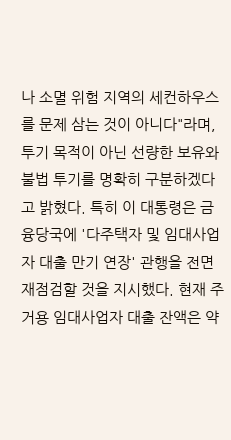나 소멸 위험 지역의 세컨하우스를 문제 삼는 것이 아니다"라며, 투기 목적이 아닌 선량한 보유와 불법 투기를 명확히 구분하겠다고 밝혔다. 특히 이 대통령은 금융당국에 '다주택자 및 임대사업자 대출 만기 연장' 관행을 전면 재점검할 것을 지시했다. 현재 주거용 임대사업자 대출 잔액은 약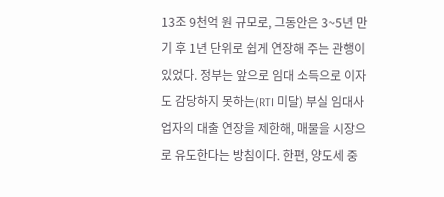13조 9천억 원 규모로, 그동안은 3~5년 만기 후 1년 단위로 쉽게 연장해 주는 관행이 있었다. 정부는 앞으로 임대 소득으로 이자도 감당하지 못하는(RTI 미달) 부실 임대사업자의 대출 연장을 제한해, 매물을 시장으로 유도한다는 방침이다. 한편, 양도세 중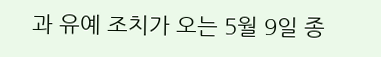과 유예 조치가 오는 5월 9일 종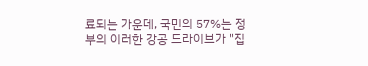료되는 가운데, 국민의 57%는 정부의 이러한 강공 드라이브가 "집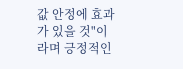값 안정에 효과가 있을 것"이라며 긍정적인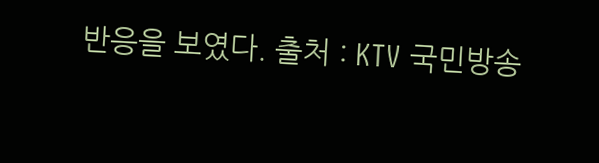반응을 보였다. 출처 : KTV 국민방송